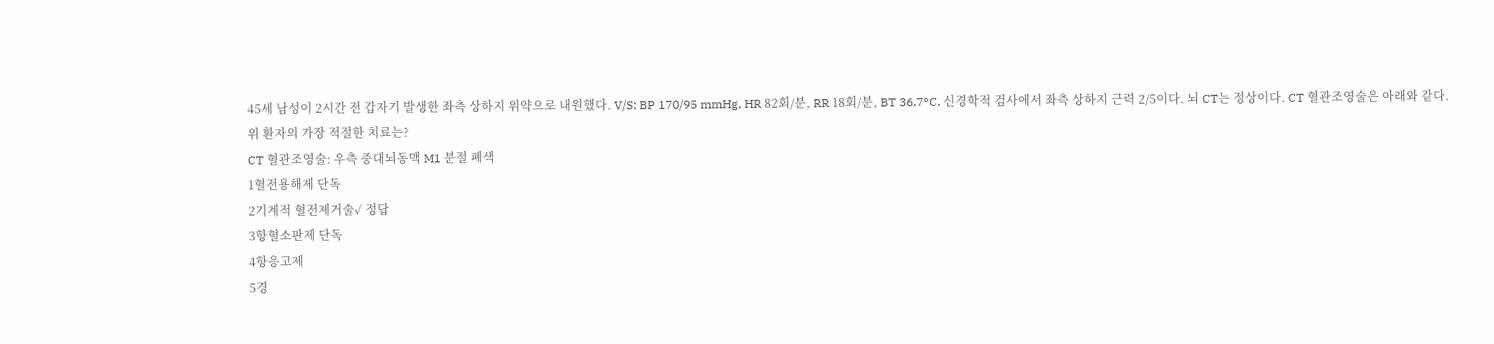45세 남성이 2시간 전 갑자기 발생한 좌측 상하지 위약으로 내원했다. V/S: BP 170/95 mmHg, HR 82회/분, RR 18회/분, BT 36.7°C. 신경학적 검사에서 좌측 상하지 근력 2/5이다. 뇌 CT는 정상이다. CT 혈관조영술은 아래와 같다. 위 환자의 가장 적절한 치료는?
CT 혈관조영술: 우측 중대뇌동맥 M1 분절 폐색
1혈전용해제 단독
2기계적 혈전제거술✓ 정답
3항혈소판제 단독
4항응고제
5경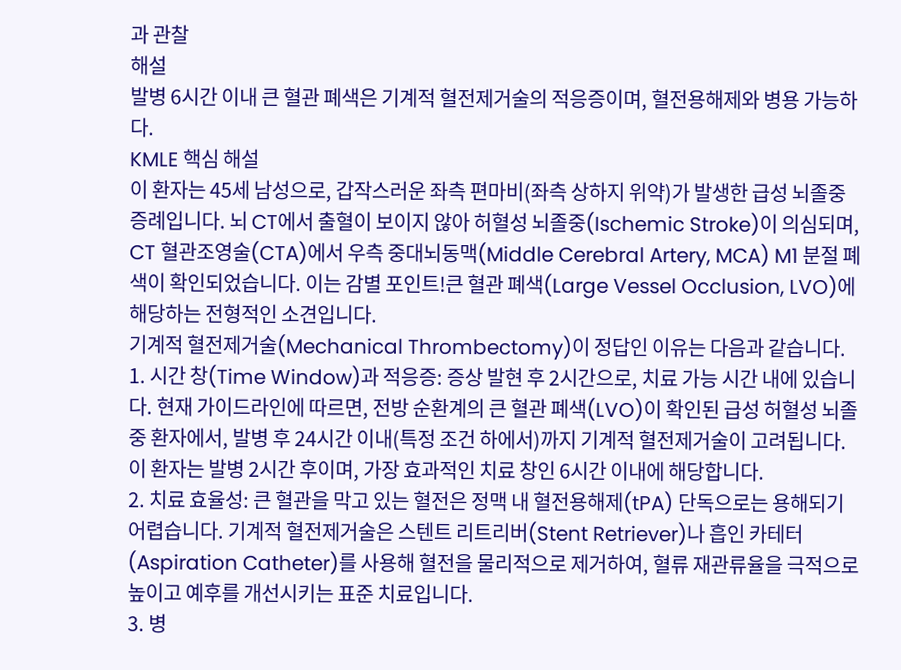과 관찰
해설
발병 6시간 이내 큰 혈관 폐색은 기계적 혈전제거술의 적응증이며, 혈전용해제와 병용 가능하다.
KMLE 핵심 해설
이 환자는 45세 남성으로, 갑작스러운 좌측 편마비(좌측 상하지 위약)가 발생한 급성 뇌졸중 증례입니다. 뇌 CT에서 출혈이 보이지 않아 허혈성 뇌졸중(Ischemic Stroke)이 의심되며, CT 혈관조영술(CTA)에서 우측 중대뇌동맥(Middle Cerebral Artery, MCA) M1 분절 폐색이 확인되었습니다. 이는 감별 포인트!큰 혈관 폐색(Large Vessel Occlusion, LVO)에 해당하는 전형적인 소견입니다.
기계적 혈전제거술(Mechanical Thrombectomy)이 정답인 이유는 다음과 같습니다.
1. 시간 창(Time Window)과 적응증: 증상 발현 후 2시간으로, 치료 가능 시간 내에 있습니다. 현재 가이드라인에 따르면, 전방 순환계의 큰 혈관 폐색(LVO)이 확인된 급성 허혈성 뇌졸중 환자에서, 발병 후 24시간 이내(특정 조건 하에서)까지 기계적 혈전제거술이 고려됩니다. 이 환자는 발병 2시간 후이며, 가장 효과적인 치료 창인 6시간 이내에 해당합니다.
2. 치료 효율성: 큰 혈관을 막고 있는 혈전은 정맥 내 혈전용해제(tPA) 단독으로는 용해되기 어렵습니다. 기계적 혈전제거술은 스텐트 리트리버(Stent Retriever)나 흡인 카테터(Aspiration Catheter)를 사용해 혈전을 물리적으로 제거하여, 혈류 재관류율을 극적으로 높이고 예후를 개선시키는 표준 치료입니다.
3. 병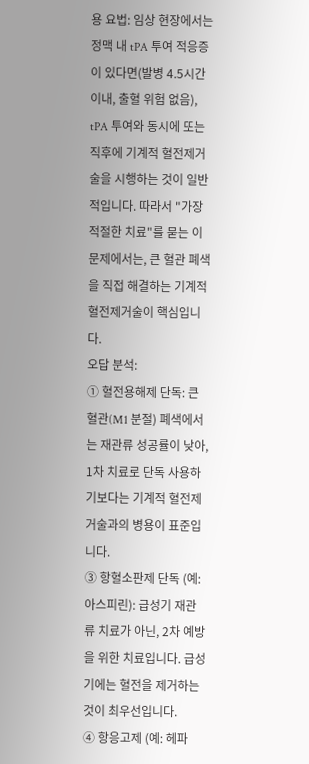용 요법: 임상 현장에서는 정맥 내 tPA 투여 적응증이 있다면(발병 4.5시간 이내, 출혈 위험 없음), tPA 투여와 동시에 또는 직후에 기계적 혈전제거술을 시행하는 것이 일반적입니다. 따라서 "가장 적절한 치료"를 묻는 이 문제에서는, 큰 혈관 폐색을 직접 해결하는 기계적 혈전제거술이 핵심입니다.
오답 분석:
① 혈전용해제 단독: 큰 혈관(M1 분절) 폐색에서는 재관류 성공률이 낮아, 1차 치료로 단독 사용하기보다는 기계적 혈전제거술과의 병용이 표준입니다.
③ 항혈소판제 단독 (예: 아스피린): 급성기 재관류 치료가 아닌, 2차 예방을 위한 치료입니다. 급성기에는 혈전을 제거하는 것이 최우선입니다.
④ 항응고제 (예: 헤파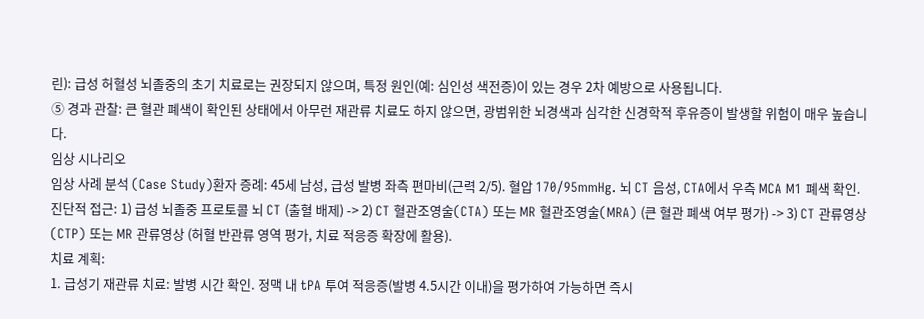린): 급성 허혈성 뇌졸중의 초기 치료로는 권장되지 않으며, 특정 원인(예: 심인성 색전증)이 있는 경우 2차 예방으로 사용됩니다.
⑤ 경과 관찰: 큰 혈관 폐색이 확인된 상태에서 아무런 재관류 치료도 하지 않으면, 광범위한 뇌경색과 심각한 신경학적 후유증이 발생할 위험이 매우 높습니다.
임상 시나리오
임상 사례 분석 (Case Study)환자 증례: 45세 남성, 급성 발병 좌측 편마비(근력 2/5). 혈압 170/95mmHg. 뇌 CT 음성, CTA에서 우측 MCA M1 폐색 확인.
진단적 접근: 1) 급성 뇌졸중 프로토콜 뇌 CT (출혈 배제) -> 2) CT 혈관조영술(CTA) 또는 MR 혈관조영술(MRA) (큰 혈관 폐색 여부 평가) -> 3) CT 관류영상(CTP) 또는 MR 관류영상 (허혈 반관류 영역 평가, 치료 적응증 확장에 활용).
치료 계획:
1. 급성기 재관류 치료: 발병 시간 확인. 정맥 내 tPA 투여 적응증(발병 4.5시간 이내)을 평가하여 가능하면 즉시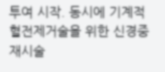투여 시작. 동시에 기계적 혈전제거술을 위한 신경중재시술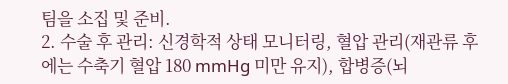팀을 소집 및 준비.
2. 수술 후 관리: 신경학적 상태 모니터링, 혈압 관리(재관류 후에는 수축기 혈압 180 mmHg 미만 유지), 합병증(뇌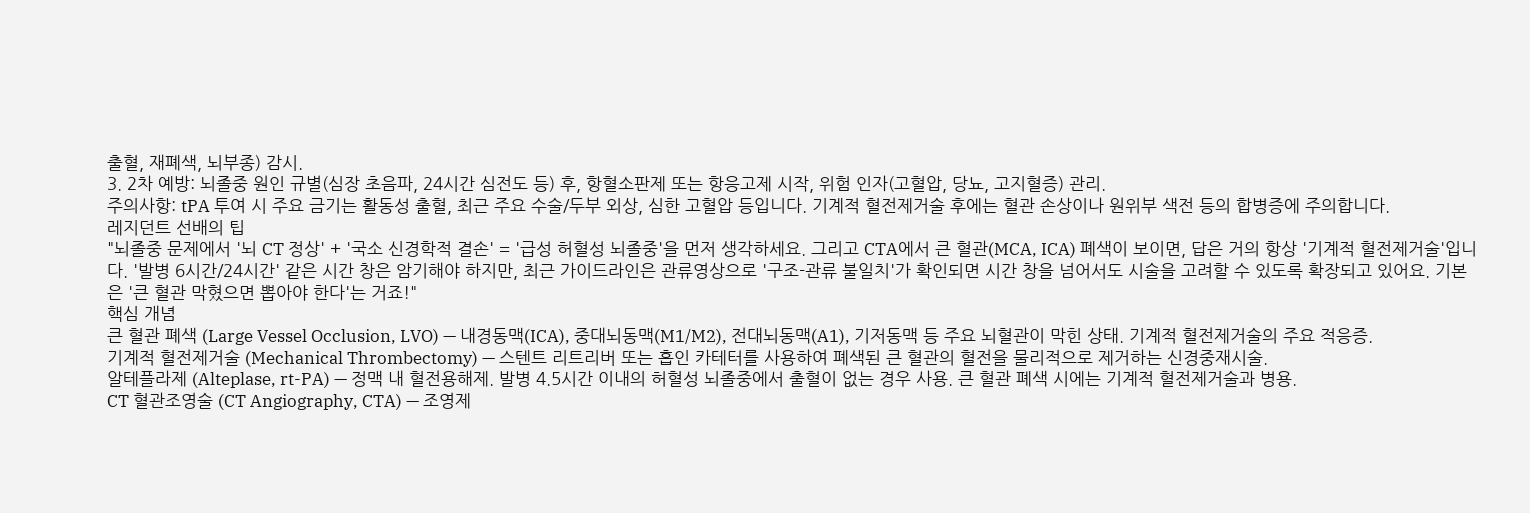출혈, 재폐색, 뇌부종) 감시.
3. 2차 예방: 뇌졸중 원인 규별(심장 초음파, 24시간 심전도 등) 후, 항혈소판제 또는 항응고제 시작, 위험 인자(고혈압, 당뇨, 고지혈증) 관리.
주의사항: tPA 투여 시 주요 금기는 활동성 출혈, 최근 주요 수술/두부 외상, 심한 고혈압 등입니다. 기계적 혈전제거술 후에는 혈관 손상이나 원위부 색전 등의 합병증에 주의합니다.
레지던트 선배의 팁
"뇌졸중 문제에서 '뇌 CT 정상' + '국소 신경학적 결손' = '급성 허혈성 뇌졸중'을 먼저 생각하세요. 그리고 CTA에서 큰 혈관(MCA, ICA) 폐색이 보이면, 답은 거의 항상 '기계적 혈전제거술'입니다. '발병 6시간/24시간' 같은 시간 창은 암기해야 하지만, 최근 가이드라인은 관류영상으로 '구조-관류 불일치'가 확인되면 시간 창을 넘어서도 시술을 고려할 수 있도록 확장되고 있어요. 기본은 '큰 혈관 막혔으면 뽑아야 한다'는 거죠!"
핵심 개념
큰 혈관 폐색 (Large Vessel Occlusion, LVO) — 내경동맥(ICA), 중대뇌동맥(M1/M2), 전대뇌동맥(A1), 기저동맥 등 주요 뇌혈관이 막힌 상태. 기계적 혈전제거술의 주요 적응증.
기계적 혈전제거술 (Mechanical Thrombectomy) — 스텐트 리트리버 또는 흡인 카테터를 사용하여 폐색된 큰 혈관의 혈전을 물리적으로 제거하는 신경중재시술.
알테플라제 (Alteplase, rt-PA) — 정맥 내 혈전용해제. 발병 4.5시간 이내의 허혈성 뇌졸중에서 출혈이 없는 경우 사용. 큰 혈관 폐색 시에는 기계적 혈전제거술과 병용.
CT 혈관조영술 (CT Angiography, CTA) — 조영제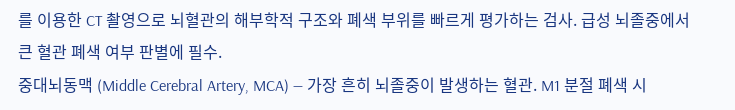를 이용한 CT 촬영으로 뇌혈관의 해부학적 구조와 폐색 부위를 빠르게 평가하는 검사. 급성 뇌졸중에서 큰 혈관 폐색 여부 판별에 필수.
중대뇌동맥 (Middle Cerebral Artery, MCA) — 가장 흔히 뇌졸중이 발생하는 혈관. M1 분절 폐색 시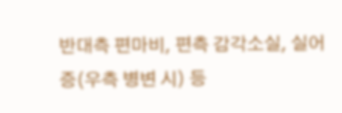반대측 편마비, 편측 감각소실, 실어증(우측 병변 시) 등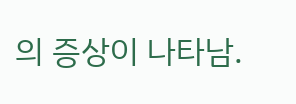의 증상이 나타남.